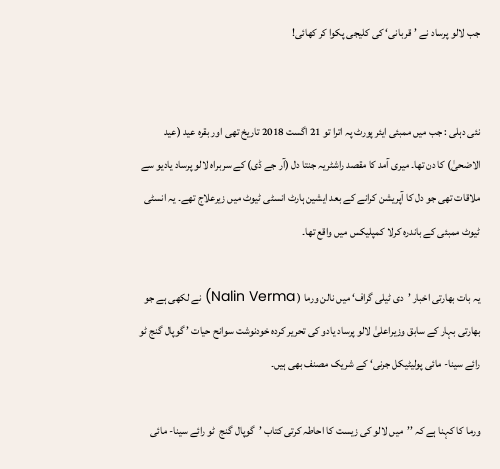جب لالو پرساد نے ’قربانی‘ کی کلیجی پکوا کر کھائی!


نئی دہلی : جب میں ممبئی ایئر پورٹ پہ اترا تو 21 اگست 2018 تاریخ تھی اور بقرہ عید (عید الاضحیٰ) کا دن تھا۔ میری آمد کا مقصد راشٹریہ جنتا دل (آر جے ڈی) کے سربراہ لالو پرساد یادیو سے ملاقات تھی جو دل کا آپریشن کرانے کے بعد ایشین ہارٹ انسٹی ٹیوٹ میں زیرعلاج تھے۔ یہ انسٹی ٹیوٹ ممبئی کے باندرہ کرلا کمپلیکس میں واقع تھا۔

یہ بات بھارتی اخبار ’دی ٹیلی گراف‘ میں نالن ورما ( Nalin Verma) نے لکھی ہے جو بھارتی بہار کے سابق وزیراعلیٰ لالو پرساد یادو کی تحریر کردہ خودنوشت سوانح حیات ’ گوپال گنج ٹو رائے سینا- مائی پولیٹیکل جرنی‘ کے شریک مصنف بھی ہیں۔

ورما کا کہنا ہے کہ ’’میں لالو کی زیست کا احاطہ کرتی کتاب ’گوپال گنج  ٹو رائے سینا- مائی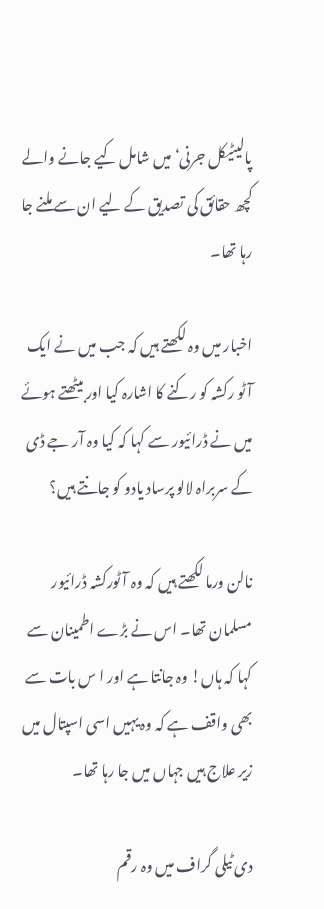پالیٹیکل جرنی‘ میں شامل کیے جانے والے کچھ حقائق کی تصدیق کے لیے ان سے ملنے جا رہا تھا۔

اخبار میں وہ لکھتے ہیں کہ جب میں نے ایک آٹو رکشہ کو رکنے کا اشارہ کیا اور بیٹھتے ہوئے میں نے ڈرائیور سے کہا کہ کیا وہ آر جے ڈی کے سربراہ لالو پرساد یادو کو جانتے ہیں؟

نالن ورما لکھتے ہیں کہ وہ آٹورکشہ ڈرائیور مسلمان تھا۔ اس نے بڑے اطمینان سے کہا کہ ہاں! وہ جانتا ہے اور ا س بات سے بھی واقف ہے کہ وہ یہیں اسی اسپتال میں زیر علاج ہیں جہاں میں جا رہا تھا۔

دی ٹیلی گراف میں وہ رقم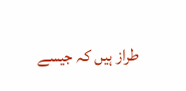طراز ہیں کہ جیسے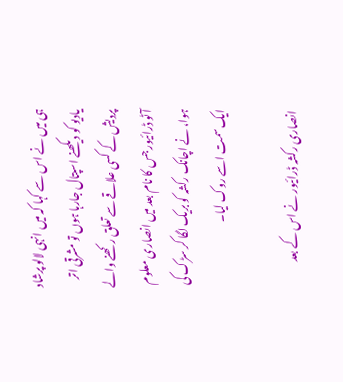ہی میں نے اس سے کہا کہ میں انہی لالو پرشاد یادیو کو دیکھنے اسپتال جارہا ہوں تو مشرقی اتر پردیش کے کسی علاقے سے تعلق رکھنے والے آٹو ڈرائیور جس کا نام بعد میں انصاری معلوم ہوا، نے اچانک رکشہ کو بریک لگا کر سڑک کی ایک سمت اسے روک لیا۔

انصاری رکشہ ڈرائیور نے اس کے بعد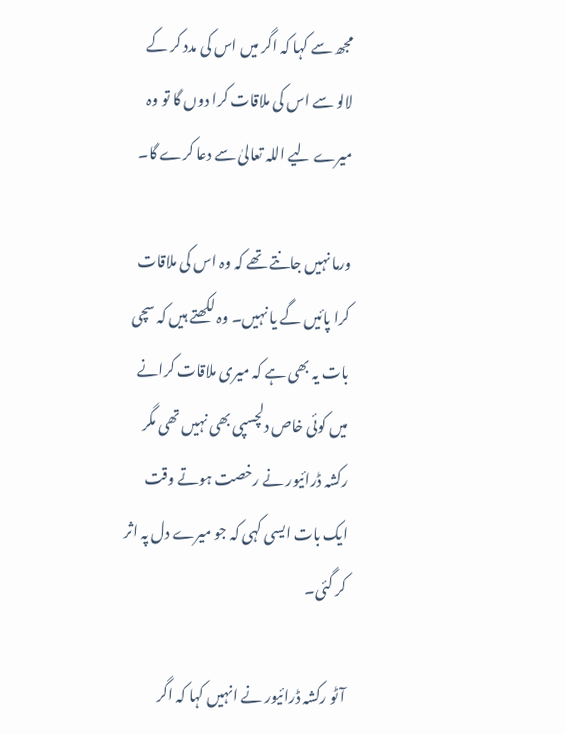مجھ سے کہا کہ اگر میں اس کی مدد کر کے لالو سے اس کی ملاقات کرا دوں گا تو وہ میرے لیے اللہ تعالیٰ سے دعا کرے گا۔

ورما نہیں جانتے تھے کہ وہ اس کی ملاقات کرا پائیں گے یا نہیں۔ وہ لکھتے ہیں کہ سچی بات یہ بھی ہے کہ میری ملاقات کرانے میں کوئی خاص دلچسپی بھی نہیں تھی مگر رکشہ ڈرائیور نے رخصت ہوتے وقت ایک بات ایسی کہی کہ جو میرے دل پہ اثر کر گئی۔

آٹو رکشہ ڈرائیور نے انہیں کہا کہ اگر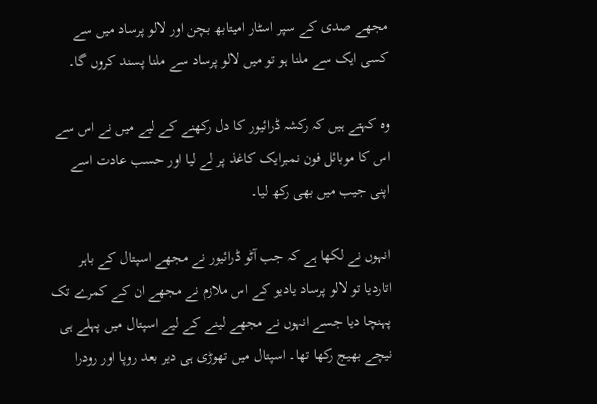مجھے صدی کے سپر اسٹار امیتابھ بچن اور لالو پرساد میں سے کسی ایک سے ملنا ہو تو میں لالو پرساد سے ملنا پسند کروں گا۔

وہ کہتے ہیں کہ رکشہ ڈرائیور کا دل رکھنے کے لیے میں نے اس سے اس کا موبائل فون نمبرایک کاغذ پر لے لیا اور حسب عادت اسے اپنی جیب میں بھی رکھ لیا۔

انہوں نے لکھا ہے کہ جب آٹو ڈرائیور نے مجھے اسپتال کے باہر اتاردیا تو لالو پرساد یادیو کے اس ملازم نے مجھے ان کے کمرے تک پہنچا دیا جسے انہوں نے مجھے لینے کے لیے اسپتال میں پہلے ہی نیچے بھیج رکھا تھا۔ اسپتال میں تھوڑی ہی دیر بعد روپا اور رودرا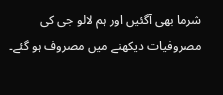شرما بھی آگئیں اور ہم لالو جی کی مصروفیات دیکھنے میں مصروف ہو گئے۔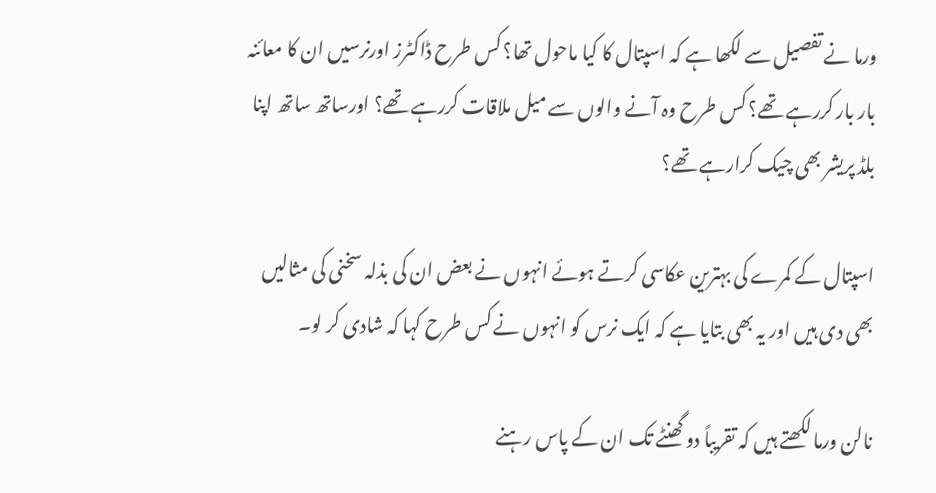ورما نے تفصیل سے لکھا ہے کہ اسپتال کا کیا ماحول تھا؟ کس طرح ڈاکٹرز اورنرسیں ان کا معائنہ بار بار کررہے تھے؟ کس طرح وہ آنے والوں سے میل ملاقات کررہے تھے؟ اورساتھ ساتھ اپنا بلڈ پریشر بھی چیک کرارہے تھے؟

اسپتال کے کمرے کی بہترین عکاسی کرتے ہوئے انہوں نے بعض ان کی بذلہ سخنی کی مثالیں بھی دی ہیں اور یہ بھی بتایا ہے کہ ایک نرس کو انہوں نے کس طرح کہا کہ شادی کر لو۔

نالن ورما لکھتے ہیں کہ تقریباً دو گھنٹے تک ان کے پاس رہنے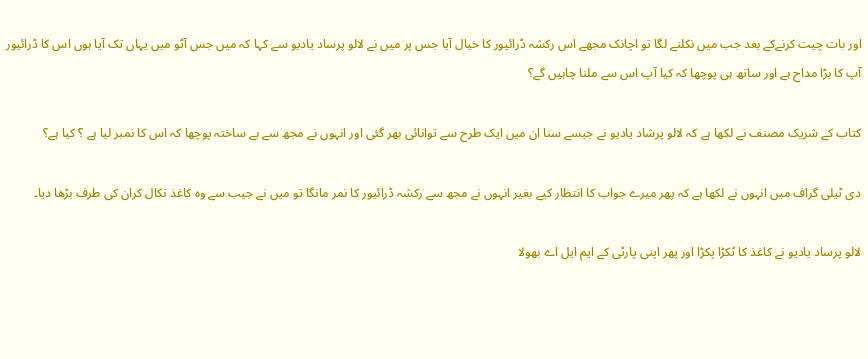اور بات چیت کرنےکے بعد جب میں نکلنے لگا تو اچانک مجھے اس رکشہ ڈرائیور کا خیال آیا جس پر میں نے لالو پرساد یادیو سے کہا کہ میں جس آٹو میں یہاں تک آیا ہوں اس کا ڈرائیور آپ کا بڑا مداح ہے اور ساتھ ہی پوچھا کہ کیا آپ اس سے ملنا چاہیں گے؟

کتاب کے شریک مصنف نے لکھا ہے کہ لالو پرشاد یادیو نے جیسے سنا ان میں ایک طرح سے توانائی بھر گئی اور انہوں نے مجھ سے بے ساختہ پوچھا کہ اس کا نمبر لیا ہے ؟ کیا ہے؟

دی ٹیلی گراف میں انہوں نے لکھا ہے کہ پھر میرے جواب کا انتظار کیے بغیر انہوں نے مجھ سے رکشہ ڈرائیور کا نمر مانگا تو میں نے جیب سے وہ کاغذ نکال کران کی طرف بڑھا دیا۔

لالو پرساد یادیو نے کاغذ کا ٹکڑا پکڑا اور پھر اپنی پارٹی کے ایم ایل اے بھولا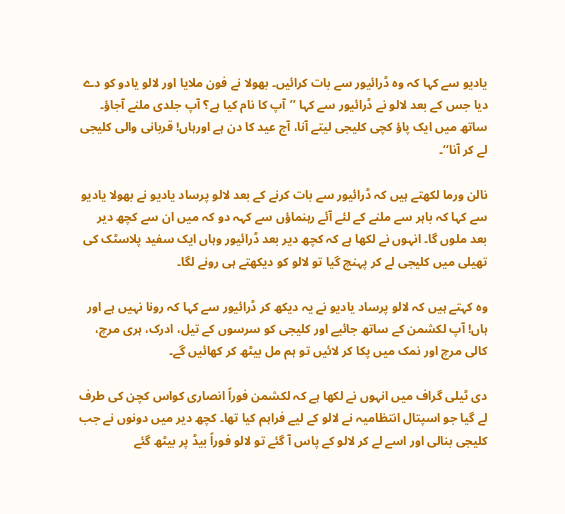یادیو سے کہا کہ وہ ڈرائیور سے بات کرائیں۔ بھولا نے فون ملایا اور لالو یادو کو دے دیا جس کے بعد لالو نے ڈرائیور سے کہا ’’آپ کا نام کیا ہے؟ آپ جلدی ملنے آجاؤ۔ ساتھ میں ایک پاؤ کچی کلیجی لیتے آنا، آج عید کا دن ہے اورہاں! قربانی والی کلیجی لے کر آنا‘‘۔

نالن ورما لکھتے ہیں کہ ڈرائیور سے بات کرنے کے بعد لالو پرساد یادیو نے بھولا یادیو سے کہا کہ باہر سے ملنے کے لئے آئے رہنماؤں سے کہہ دو کہ میں ان سے کچھ دیر بعد ملوں گا۔ انہوں نے لکھا ہے کہ کچھ دیر بعد ڈرائیور وہاں ایک سفید پلاسٹک کی تھیلی میں کلیجی لے کر پہنچ گیا تو لالو کو دیکھتے ہی رونے لگا۔

وہ کہتے ہیں کہ لالو پرساد یادیو نے یہ دیکھ کر ڈرائیور سے کہا کہ رونا نہیں ہے اور ہاں! آپ لکشمن کے ساتھ جائیے اور کلیجی کو سرسوں کے تیل، ادرک، ہری مرچ، کالی مرچ اور نمک میں پکا کر لائیں تو ہم مل بیٹھ کر کھائیں گے۔

دی ٹیلی گراف میں انہوں نے لکھا ہے کہ لکشمن فوراً انصاری کواس کچن کی طرف لے گیا جو اسپتال انتظامیہ نے لالو کے لیے فراہم کیا تھا۔ کچھ دیر میں دونوں نے جب کلیجی بنالی اور اسے لے کر لالو کے پاس آ گئے تو لالو فوراً بیڈ پر بیٹھ گئے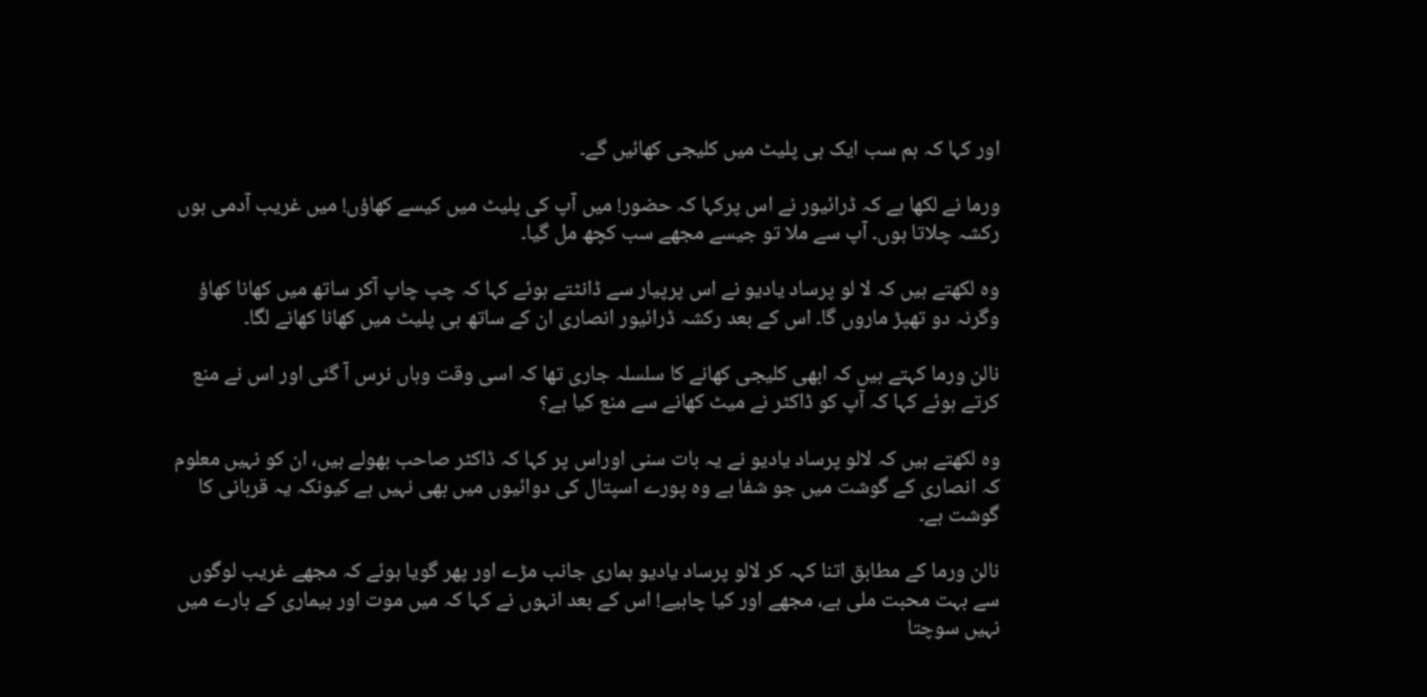اور کہا کہ ہم سب ایک ہی پلیٹ میں کلیجی کھائیں گے۔

ورما نے لکھا ہے کہ ڈرائیور نے اس پرکہا کہ حضور! میں آپ کی پلیٹ میں کیسے کھاؤں! میں غریب آدمی ہوں رکشہ چلاتا ہوں۔ آپ سے ملا تو جیسے مجھے سب کچھ مل گیا۔

وہ لکھتے ہیں کہ لا لو پرساد یادیو نے اس پرپیار سے ڈانٹتے ہوئے کہا کہ چپ چاپ آکر ساتھ میں کھانا کھاؤ وگرنہ دو تھپڑ ماروں گا۔ اس کے بعد رکشہ ڈرائیور انصاری ان کے ساتھ ہی پلیٹ میں کھانا کھانے لگا۔

نالن ورما کہتے ہیں کہ ابھی کلیجی کھانے کا سلسلہ جاری تھا کہ اسی وقت وہاں نرس آ گئی اور اس نے منع کرتے ہوئے کہا کہ آپ کو ڈاکٹر نے میٹ کھانے سے منع کیا ہے؟

وہ لکھتے ہیں کہ لالو پرساد یادیو نے یہ بات سنی اوراس پر کہا کہ ڈاکٹر صاحب بھولے ہیں، ان کو نہیں معلوم کہ انصاری کے گوشت میں جو شفا ہے وہ پورے اسپتال کی دوائیوں میں بھی نہیں ہے کیونکہ یہ قربانی کا گوشت ہے۔

نالن ورما کے مطابق اتنا کہہ کر لالو پرساد یادیو ہماری جانب مڑے اور پھر گویا ہوئے کہ مجھے غریب لوگوں سے بہت محبت ملی ہے، مجھے اور کیا چاہیے! اس کے بعد انہوں نے کہا کہ میں موت اور بیماری کے بارے میں نہیں سوچتا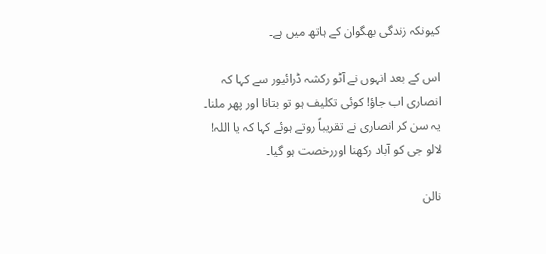کیونکہ زندگی بھگوان کے ہاتھ میں ہے۔

اس کے بعد انہوں نے آٹو رکشہ ڈرائیور سے کہا کہ انصاری اب جاؤ! کوئی تکلیف ہو تو بتانا اور پھر ملنا۔ یہ سن کر انصاری نے تقریباً روتے ہوئے کہا کہ یا اللہ! لالو جی کو آباد رکھنا اوررخصت ہو گیا۔

نالن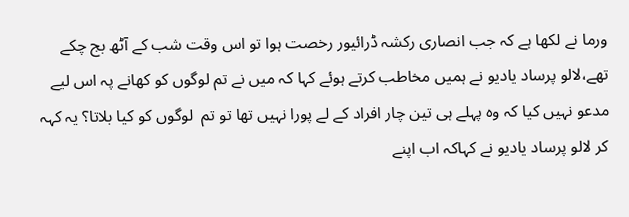ورما نے لکھا ہے کہ جب انصاری رکشہ ڈرائیور رخصت ہوا تو اس وقت شب کے آٹھ بج چکے تھے،لالو پرساد یادیو نے ہمیں مخاطب کرتے ہوئے کہا کہ میں نے تم لوگوں کو کھانے پہ اس لیے مدعو نہیں کیا کہ وہ پہلے ہی تین چار افراد کے لے پورا نہیں تھا تو تم  لوگوں کو کیا بلاتا؟ یہ کہہ کر لالو پرساد یادیو نے کہاکہ اب اپنے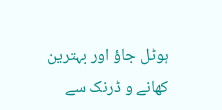ہوٹل جاؤ اور بہترین کھانے و ڈرنک سے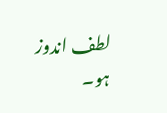لطف اندوز ہو۔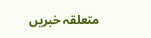متعلقہ خبریں